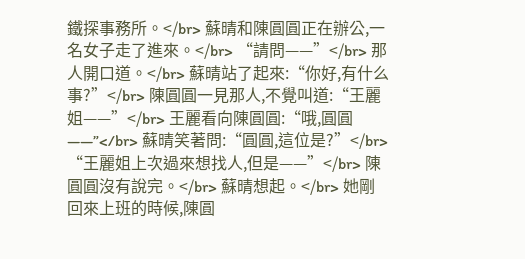鐵探事務所。</br> 蘇晴和陳圓圓正在辦公,一名女子走了進來。</br> “請問——”</br> 那人開口道。</br> 蘇晴站了起來:“你好,有什么事?”</br> 陳圓圓一見那人,不覺叫道:“王麗姐——”</br> 王麗看向陳圓圓:“哦,圓圓——”</br> 蘇晴笑著問:“圓圓,這位是?”</br> “王麗姐上次過來想找人,但是——”</br> 陳圓圓沒有說完。</br> 蘇晴想起。</br> 她剛回來上班的時候,陳圓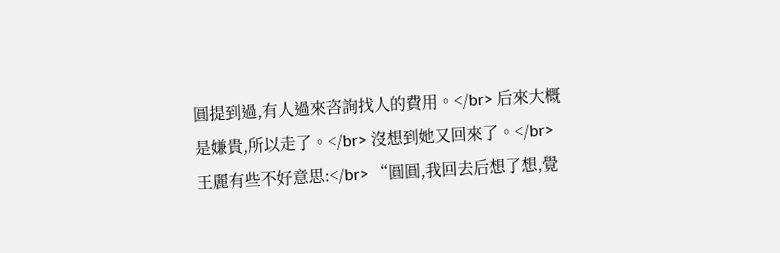圓提到過,有人過來咨詢找人的費用。</br> 后來大概是嫌貴,所以走了。</br> 沒想到她又回來了。</br> 王麗有些不好意思:</br> “圓圓,我回去后想了想,覺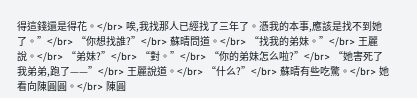得這錢還是得花。</br> 唉,我找那人已經找了三年了。憑我的本事,應該是找不到她了。”</br> “你想找誰?”</br> 蘇晴問道。</br> “找我的弟妹。”</br> 王麗說。</br> “弟妹?”</br> “對。”</br> “你的弟妹怎么啦?”</br> “她害死了我弟弟,跑了——”</br> 王麗說道。</br> “什么?”</br> 蘇晴有些吃驚。</br> 她看向陳圓圓。</br> 陳圓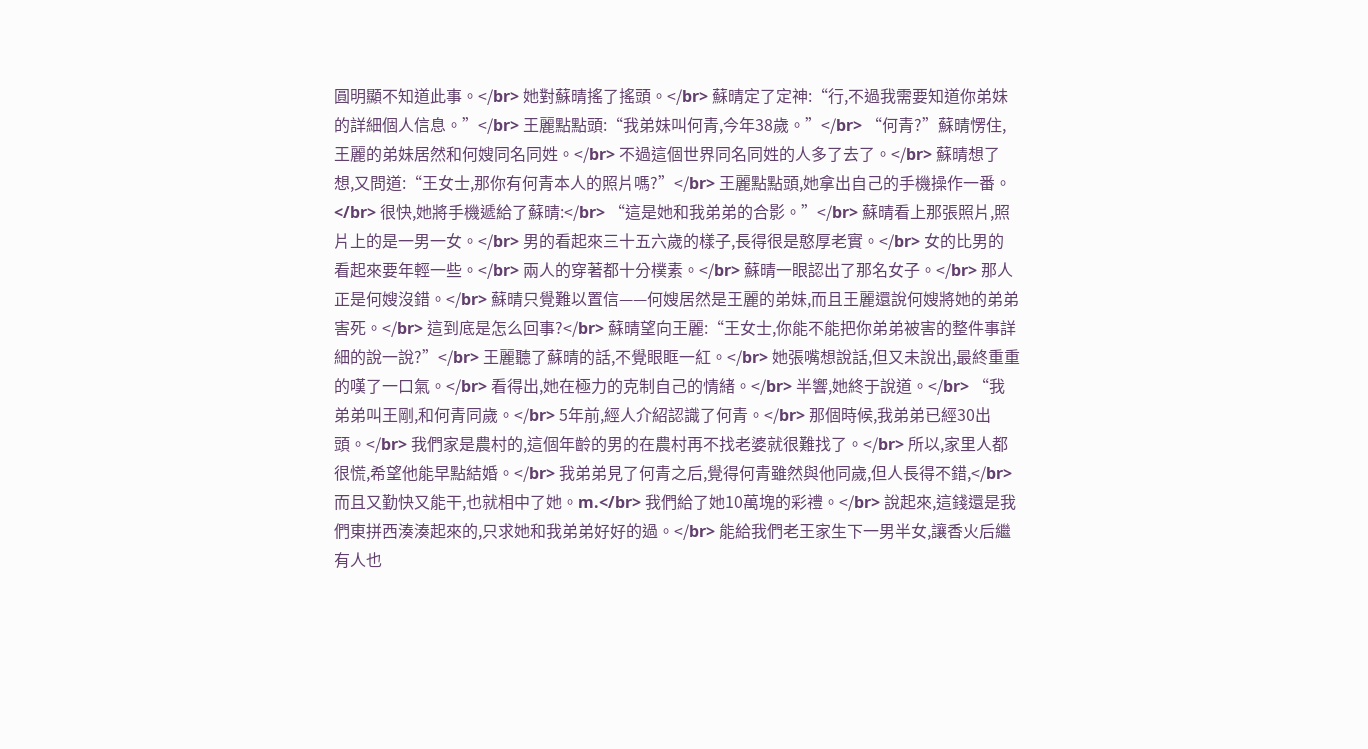圓明顯不知道此事。</br> 她對蘇晴搖了搖頭。</br> 蘇晴定了定神:“行,不過我需要知道你弟妹的詳細個人信息。”</br> 王麗點點頭:“我弟妹叫何青,今年38歲。”</br> “何青?”蘇晴愣住,王麗的弟妹居然和何嫂同名同姓。</br> 不過這個世界同名同姓的人多了去了。</br> 蘇晴想了想,又問道:“王女士,那你有何青本人的照片嗎?”</br> 王麗點點頭,她拿出自己的手機操作一番。</br> 很快,她將手機遞給了蘇晴:</br> “這是她和我弟弟的合影。”</br> 蘇晴看上那張照片,照片上的是一男一女。</br> 男的看起來三十五六歲的樣子,長得很是憨厚老實。</br> 女的比男的看起來要年輕一些。</br> 兩人的穿著都十分樸素。</br> 蘇晴一眼認出了那名女子。</br> 那人正是何嫂沒錯。</br> 蘇晴只覺難以置信——何嫂居然是王麗的弟妹,而且王麗還說何嫂將她的弟弟害死。</br> 這到底是怎么回事?</br> 蘇晴望向王麗:“王女士,你能不能把你弟弟被害的整件事詳細的說一說?”</br> 王麗聽了蘇晴的話,不覺眼眶一紅。</br> 她張嘴想說話,但又未說出,最終重重的嘆了一口氣。</br> 看得出,她在極力的克制自己的情緒。</br> 半響,她終于說道。</br> “我弟弟叫王剛,和何青同歲。</br> 5年前,經人介紹認識了何青。</br> 那個時候,我弟弟已經30出頭。</br> 我們家是農村的,這個年齡的男的在農村再不找老婆就很難找了。</br> 所以,家里人都很慌,希望他能早點結婚。</br> 我弟弟見了何青之后,覺得何青雖然與他同歲,但人長得不錯,</br> 而且又勤快又能干,也就相中了她。m.</br> 我們給了她10萬塊的彩禮。</br> 說起來,這錢還是我們東拼西湊湊起來的,只求她和我弟弟好好的過。</br> 能給我們老王家生下一男半女,讓香火后繼有人也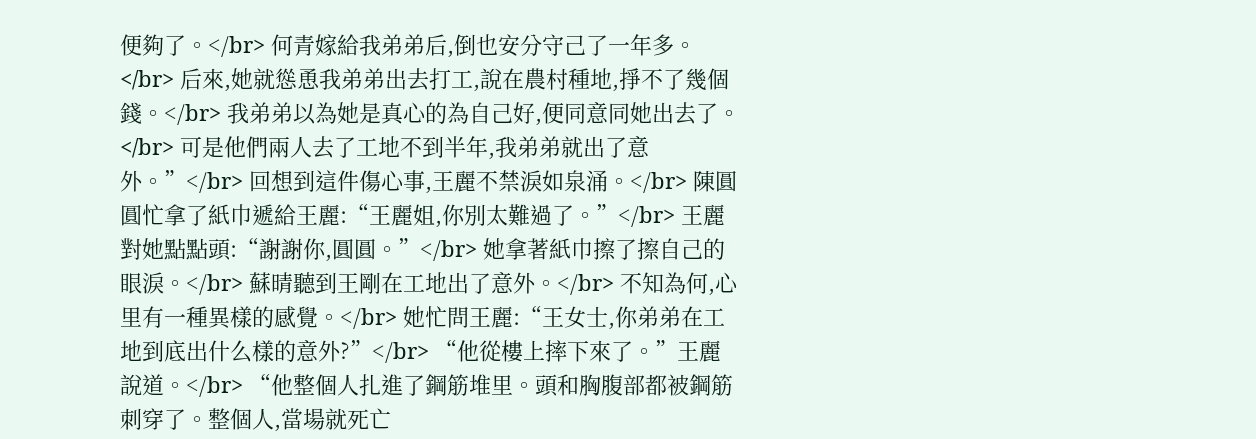便夠了。</br> 何青嫁給我弟弟后,倒也安分守己了一年多。</br> 后來,她就慫恿我弟弟出去打工,說在農村種地,掙不了幾個錢。</br> 我弟弟以為她是真心的為自己好,便同意同她出去了。</br> 可是他們兩人去了工地不到半年,我弟弟就出了意外。”</br> 回想到這件傷心事,王麗不禁淚如泉涌。</br> 陳圓圓忙拿了紙巾遞給王麗:“王麗姐,你別太難過了。”</br> 王麗對她點點頭:“謝謝你,圓圓。”</br> 她拿著紙巾擦了擦自己的眼淚。</br> 蘇晴聽到王剛在工地出了意外。</br> 不知為何,心里有一種異樣的感覺。</br> 她忙問王麗:“王女士,你弟弟在工地到底出什么樣的意外?”</br> “他從樓上摔下來了。”王麗說道。</br> “他整個人扎進了鋼筋堆里。頭和胸腹部都被鋼筋刺穿了。整個人,當場就死亡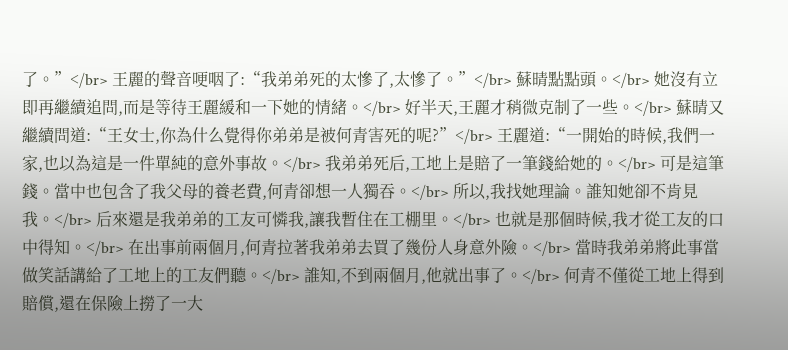了。”</br> 王麗的聲音哽咽了:“我弟弟死的太慘了,太慘了。”</br> 蘇晴點點頭。</br> 她沒有立即再繼續追問,而是等待王麗緩和一下她的情緒。</br> 好半天,王麗才稍微克制了一些。</br> 蘇晴又繼續問道:“王女士,你為什么覺得你弟弟是被何青害死的呢?”</br> 王麗道:“一開始的時候,我們一家,也以為這是一件單純的意外事故。</br> 我弟弟死后,工地上是賠了一筆錢給她的。</br> 可是這筆錢。當中也包含了我父母的養老費,何青卻想一人獨吞。</br> 所以,我找她理論。誰知她卻不肯見我。</br> 后來還是我弟弟的工友可憐我,讓我暫住在工棚里。</br> 也就是那個時候,我才從工友的口中得知。</br> 在出事前兩個月,何青拉著我弟弟去買了幾份人身意外險。</br> 當時我弟弟將此事當做笑話講給了工地上的工友們聽。</br> 誰知,不到兩個月,他就出事了。</br> 何青不僅從工地上得到賠償,還在保險上撈了一大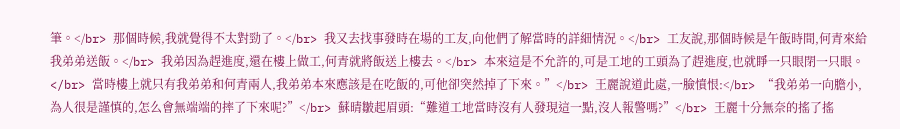筆。</br> 那個時候,我就覺得不太對勁了。</br> 我又去找事發時在場的工友,向他們了解當時的詳細情況。</br> 工友說,那個時候是午飯時間,何青來給我弟弟送飯。</br> 我弟因為趕進度,還在樓上做工,何青就將飯送上樓去。</br> 本來這是不允許的,可是工地的工頭為了趕進度,也就睜一只眼閉一只眼。</br> 當時樓上就只有我弟弟和何青兩人,我弟弟本來應該是在吃飯的,可他卻突然掉了下來。”</br> 王麗說道此處,一臉憤恨:</br> “我弟弟一向膽小,為人很是謹慎的,怎么會無端端的摔了下來呢?”</br> 蘇晴皺起眉頭:“難道工地當時沒有人發現這一點,沒人報警嗎?”</br> 王麗十分無奈的搖了搖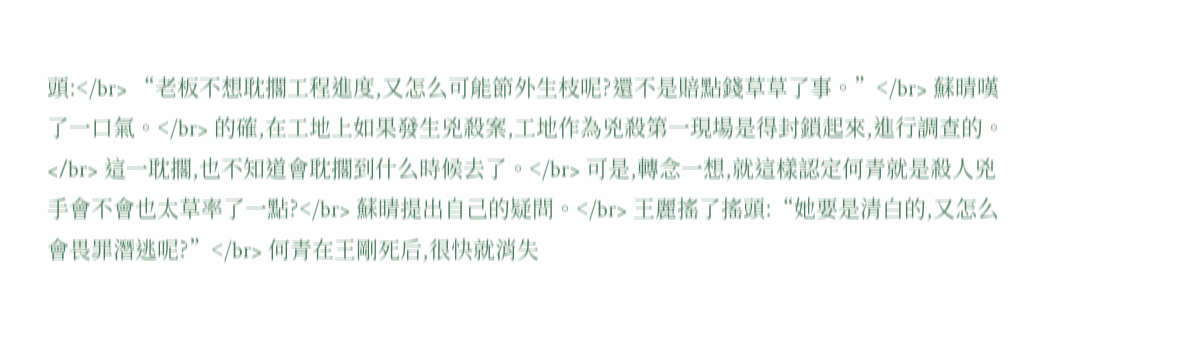頭:</br> “老板不想耽擱工程進度,又怎么可能節外生枝呢?還不是賠點錢草草了事。”</br> 蘇晴嘆了一口氣。</br> 的確,在工地上如果發生兇殺案,工地作為兇殺第一現場是得封鎖起來,進行調查的。</br> 這一耽擱,也不知道會耽擱到什么時候去了。</br> 可是,轉念一想,就這樣認定何青就是殺人兇手會不會也太草率了一點?</br> 蘇晴提出自己的疑問。</br> 王麗搖了搖頭:“她要是清白的,又怎么會畏罪潛逃呢?”</br> 何青在王剛死后,很快就消失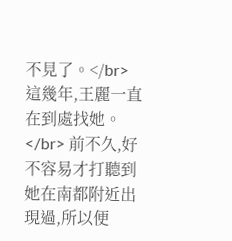不見了。</br> 這幾年,王麗一直在到處找她。</br> 前不久,好不容易才打聽到她在南都附近出現過,所以便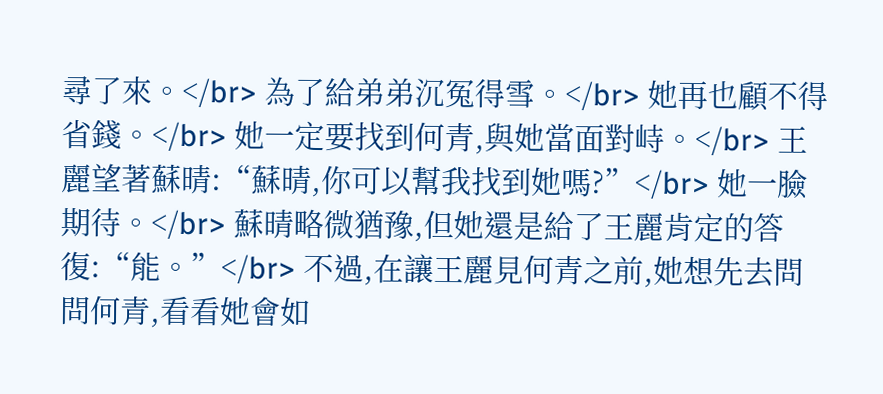尋了來。</br> 為了給弟弟沉冤得雪。</br> 她再也顧不得省錢。</br> 她一定要找到何青,與她當面對峙。</br> 王麗望著蘇晴:“蘇晴,你可以幫我找到她嗎?”</br> 她一臉期待。</br> 蘇晴略微猶豫,但她還是給了王麗肯定的答復:“能。”</br> 不過,在讓王麗見何青之前,她想先去問問何青,看看她會如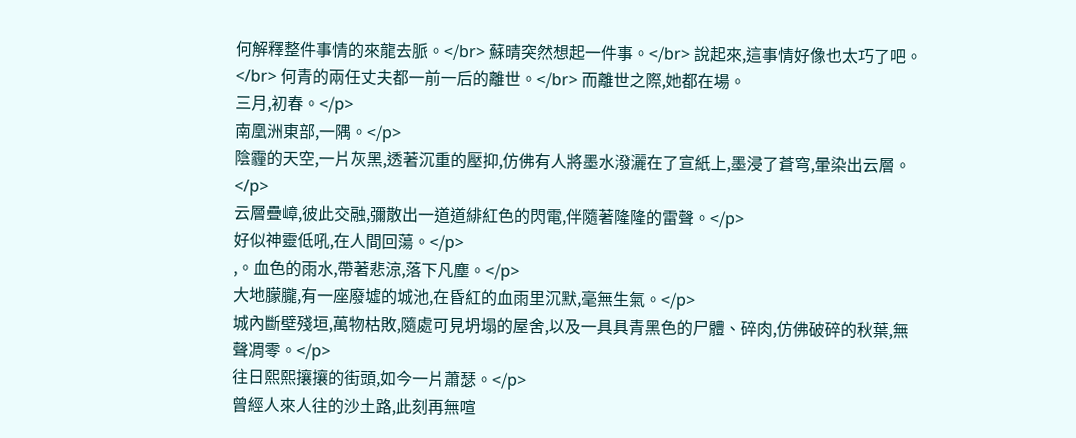何解釋整件事情的來龍去脈。</br> 蘇晴突然想起一件事。</br> 說起來,這事情好像也太巧了吧。</br> 何青的兩任丈夫都一前一后的離世。</br> 而離世之際,她都在場。
三月,初春。</p>
南凰洲東部,一隅。</p>
陰霾的天空,一片灰黑,透著沉重的壓抑,仿佛有人將墨水潑灑在了宣紙上,墨浸了蒼穹,暈染出云層。</p>
云層疊嶂,彼此交融,彌散出一道道緋紅色的閃電,伴隨著隆隆的雷聲。</p>
好似神靈低吼,在人間回蕩。</p>
,。血色的雨水,帶著悲涼,落下凡塵。</p>
大地朦朧,有一座廢墟的城池,在昏紅的血雨里沉默,毫無生氣。</p>
城內斷壁殘垣,萬物枯敗,隨處可見坍塌的屋舍,以及一具具青黑色的尸體、碎肉,仿佛破碎的秋葉,無聲凋零。</p>
往日熙熙攘攘的街頭,如今一片蕭瑟。</p>
曾經人來人往的沙土路,此刻再無喧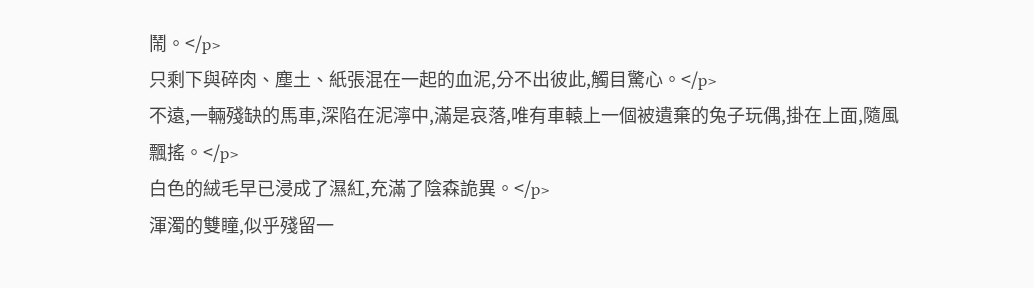鬧。</p>
只剩下與碎肉、塵土、紙張混在一起的血泥,分不出彼此,觸目驚心。</p>
不遠,一輛殘缺的馬車,深陷在泥濘中,滿是哀落,唯有車轅上一個被遺棄的兔子玩偶,掛在上面,隨風飄搖。</p>
白色的絨毛早已浸成了濕紅,充滿了陰森詭異。</p>
渾濁的雙瞳,似乎殘留一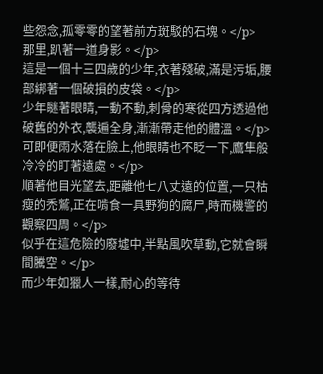些怨念,孤零零的望著前方斑駁的石塊。</p>
那里,趴著一道身影。</p>
這是一個十三四歲的少年,衣著殘破,滿是污垢,腰部綁著一個破損的皮袋。</p>
少年瞇著眼睛,一動不動,刺骨的寒從四方透過他破舊的外衣,襲遍全身,漸漸帶走他的體溫。</p>
可即便雨水落在臉上,他眼睛也不眨一下,鷹隼般冷冷的盯著遠處。</p>
順著他目光望去,距離他七八丈遠的位置,一只枯瘦的禿鷲,正在啃食一具野狗的腐尸,時而機警的觀察四周。</p>
似乎在這危險的廢墟中,半點風吹草動,它就會瞬間騰空。</p>
而少年如獵人一樣,耐心的等待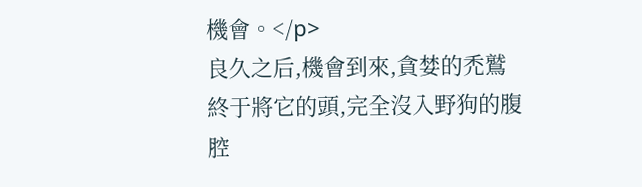機會。</p>
良久之后,機會到來,貪婪的禿鷲終于將它的頭,完全沒入野狗的腹腔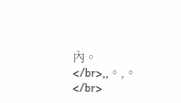內。</br>,,。,。</br>